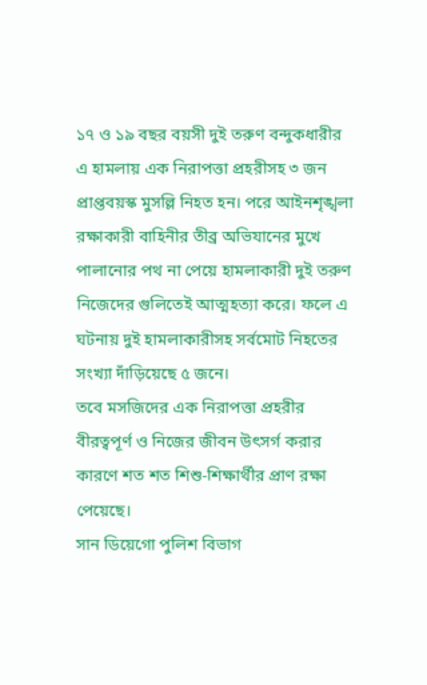১৭ ও ১৯ বছর বয়সী দুই তরুণ বন্দুকধারীর এ হামলায় এক নিরাপত্তা প্রহরীসহ ৩ জন প্রাপ্তবয়স্ক মুসল্লি নিহত হন। পরে আইনশৃঙ্খলা রক্ষাকারী বাহিনীর তীব্র অভিযানের মুখে পালানোর পথ না পেয়ে হামলাকারী দুই তরুণ নিজেদের গুলিতেই আত্মহত্যা করে। ফলে এ ঘটনায় দুই হামলাকারীসহ সর্বমোট নিহতের সংখ্যা দাঁড়িয়েছে ৫ জনে।
তবে মসজিদের এক নিরাপত্তা প্রহরীর বীরত্বপূর্ণ ও নিজের জীবন উৎসর্গ করার কারণে শত শত শিশু-শিক্ষার্থীর প্রাণ রক্ষা পেয়েছে।
সান ডিয়েগো পুলিশ বিভাগ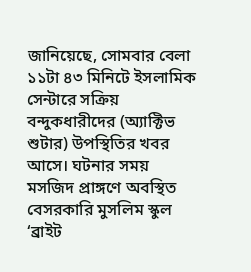জানিয়েছে, সোমবার বেলা ১১টা ৪৩ মিনিটে ইসলামিক সেন্টারে সক্রিয় বন্দুকধারীদের (অ্যাক্টিভ শুটার) উপস্থিতির খবর আসে। ঘটনার সময় মসজিদ প্রাঙ্গণে অবস্থিত বেসরকারি মুসলিম স্কুল ‘ব্রাইট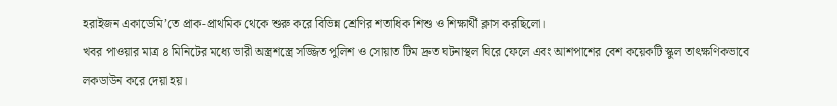হরাইজন একাডেমি’তে প্রাক-প্রাথমিক থেকে শুরু করে বিভিন্ন শ্রেণির শতাধিক শিশু ও শিক্ষার্থী ক্লাস করছিলো।
খবর পাওয়ার মাত্র ৪ মিনিটের মধ্যে ভারী অস্ত্রশস্ত্রে সজ্জিত পুলিশ ও সোয়াত টিম দ্রুত ঘটনাস্থল ঘিরে ফেলে এবং আশপাশের বেশ কয়েকটি স্কুল তাৎক্ষণিকভাবে লকডাউন করে দেয়া হয়।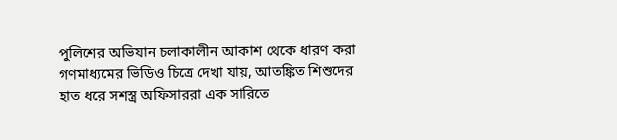পুলিশের অভিযান চলাকালীন আকাশ থেকে ধারণ করা গণমাধ্যমের ভিডিও চিত্রে দেখা যায়, আতঙ্কিত শিশুদের হাত ধরে সশস্ত্র অফিসাররা এক সারিতে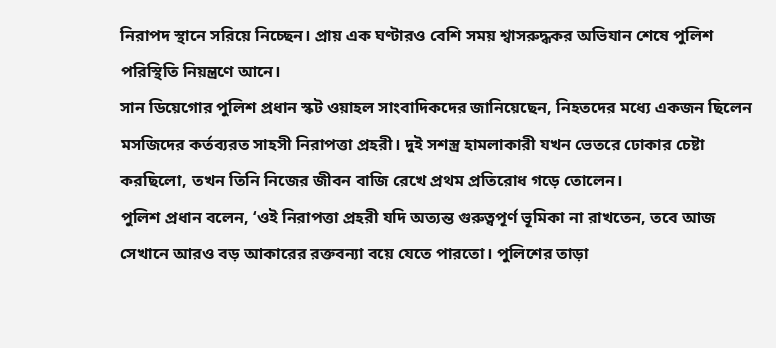নিরাপদ স্থানে সরিয়ে নিচ্ছেন। প্রায় এক ঘণ্টারও বেশি সময় শ্বাসরুদ্ধকর অভিযান শেষে পুলিশ পরিস্থিতি নিয়ন্ত্রণে আনে।
সান ডিয়েগোর পুলিশ প্রধান স্কট ওয়াহল সাংবাদিকদের জানিয়েছেন, নিহতদের মধ্যে একজন ছিলেন মসজিদের কর্তব্যরত সাহসী নিরাপত্তা প্রহরী। দুই সশস্ত্র হামলাকারী যখন ভেতরে ঢোকার চেষ্টা করছিলো, তখন তিনি নিজের জীবন বাজি রেখে প্রথম প্রতিরোধ গড়ে তোলেন।
পুলিশ প্রধান বলেন, ‘ওই নিরাপত্তা প্রহরী যদি অত্যন্ত গুরুত্বপূর্ণ ভূমিকা না রাখতেন, তবে আজ সেখানে আরও বড় আকারের রক্তবন্যা বয়ে যেতে পারতো। পুলিশের তাড়া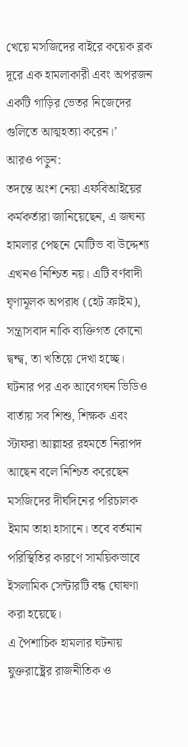খেয়ে মসজিদের বাইরে কয়েক ব্লক দূরে এক হামলাকারী এবং অপরজন একটি গাড়ির ভেতর নিজেদের গুলিতে আত্মহত্যা করেন।’
আরও পড়ুন:
তদন্তে অংশ নেয়া এফবিআইয়ের কর্মকর্তারা জানিয়েছেন, এ জঘন্য হামলার পেছনে মোটিভ বা উদ্দেশ্য এখনও নিশ্চিত নয়। এটি বর্ণবাদী ঘৃণামূলক অপরাধ (হেট ক্রাইম), সন্ত্রাসবাদ নাকি ব্যক্তিগত কোনো দ্বন্দ্ব, তা খতিয়ে দেখা হচ্ছে।
ঘটনার পর এক আবেগঘন ভিডিও বার্তায় সব শিশু, শিক্ষক এবং স্টাফরা আল্লাহর রহমতে নিরাপদ আছেন বলে নিশ্চিত করেছেন মসজিদের দীর্ঘদিনের পরিচালক ইমাম তাহা হাসানে। তবে বর্তমান পরিস্থিতির কারণে সাময়িকভাবে ইসলামিক সেন্টারটি বন্ধ ঘোষণা করা হয়েছে।
এ পৈশাচিক হামলার ঘটনায় যুক্তরাষ্ট্রের রাজনীতিক ও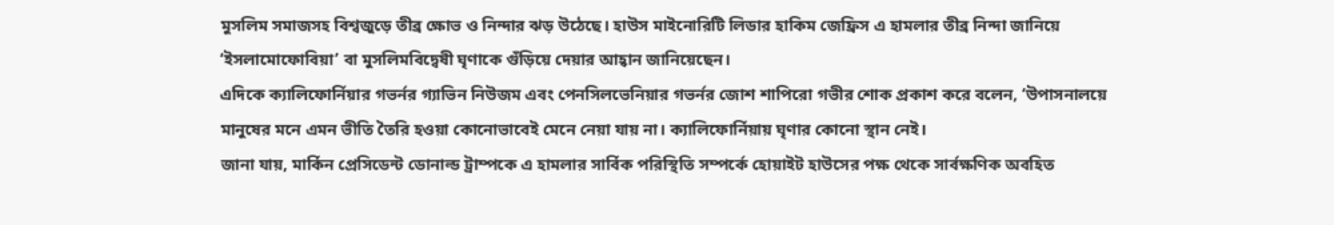মুসলিম সমাজসহ বিশ্বজুড়ে তীব্র ক্ষোভ ও নিন্দার ঝড় উঠেছে। হাউস মাইনোরিটি লিডার হাকিম জেফ্রিস এ হামলার তীব্র নিন্দা জানিয়ে ‘ইসলামোফোবিয়া’ বা মুসলিমবিদ্বেষী ঘৃণাকে গুঁড়িয়ে দেয়ার আহ্বান জানিয়েছেন।
এদিকে ক্যালিফোর্নিয়ার গভর্নর গ্যাভিন নিউজম এবং পেনসিলভেনিয়ার গভর্নর জোশ শাপিরো গভীর শোক প্রকাশ করে বলেন, ‘উপাসনালয়ে মানুষের মনে এমন ভীতি তৈরি হওয়া কোনোভাবেই মেনে নেয়া যায় না। ক্যালিফোর্নিয়ায় ঘৃণার কোনো স্থান নেই।
জানা যায়, মার্কিন প্রেসিডেন্ট ডোনাল্ড ট্রাম্পকে এ হামলার সার্বিক পরিস্থিতি সম্পর্কে হোয়াইট হাউসের পক্ষ থেকে সার্বক্ষণিক অবহিত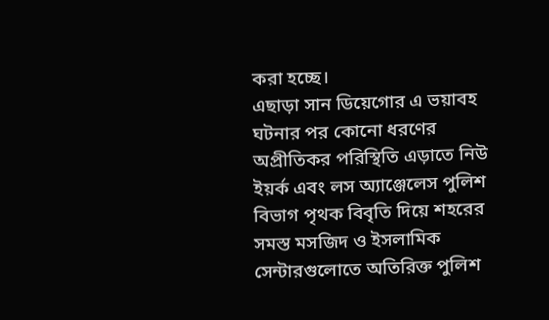করা হচ্ছে।
এছাড়া সান ডিয়েগোর এ ভয়াবহ ঘটনার পর কোনো ধরণের অপ্রীতিকর পরিস্থিতি এড়াতে নিউ ইয়র্ক এবং লস অ্যাঞ্জেলেস পুলিশ বিভাগ পৃথক বিবৃতি দিয়ে শহরের সমস্ত মসজিদ ও ইসলামিক সেন্টারগুলোতে অতিরিক্ত পুলিশ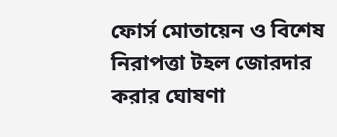ফোর্স মোতায়েন ও বিশেষ নিরাপত্তা টহল জোরদার করার ঘোষণা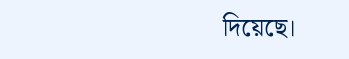দিয়েছে।